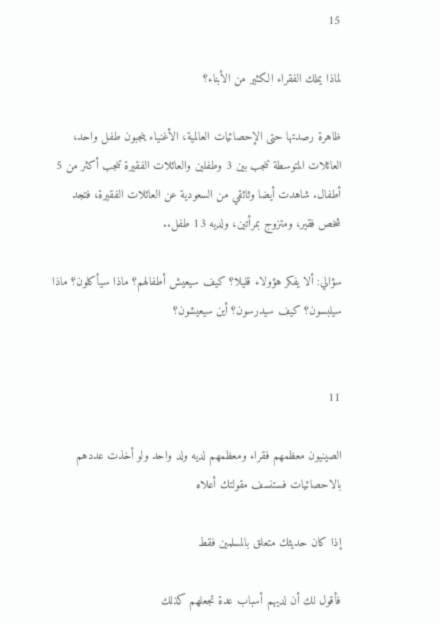15

لماذا يملك الفقراء الكثير من الأبناء؟

ظاهرة رصدتها حتى الإحصائيات العالمية، الأغنياء ينجبون طفل واحد، العائلات المتوسطة تنجب بين 3 وطفلين والعائلات الفقيرة تنجب أكثر من 5 أطفال. شاهدت أيضا وثائقي من السعودية عن العائلات الفقيرة، فتجد شخص فقير، ومتزوج بمرأتين، ولديه 13 طفل..

سؤالي: ألا يفكر هؤولاء قليلا؟ كيف سيعيش أطفالهم؟ ماذا سيأكلون؟ ماذا سيلبسون؟ كيف سيدرسون؟ أين سيعيشون؟


11

الصينيون معظمهم فقراء ومعظمهم لديه ولد واحد ولو أخذت عددهم بالاحصائيات فستنسف مقولتك أعلاه

إذا كان حديثك متعلق بالمسلمين فقط

فأقول لك أن لديهم أسباب عدة تجعلهم كذلك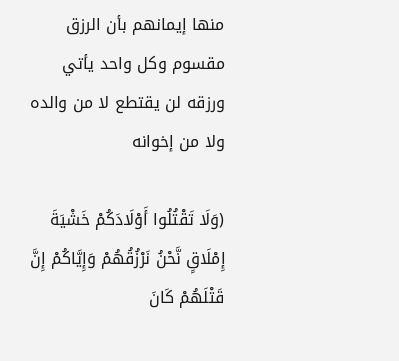منها إيمانهم بأن الرزق مقسوم وكل واحد يأتي ورزقه لن يقتطع لا من والده ولا من إخوانه

(وَلَا تَقْتُلُوا أَوْلَادَكُمْ خَشْيَةَ إِمْلَاقٍ نَّحْنُ نَرْزُقُهُمْ وَإِيَّاكُمْ إِنَّ قَتْلَهُمْ كَانَ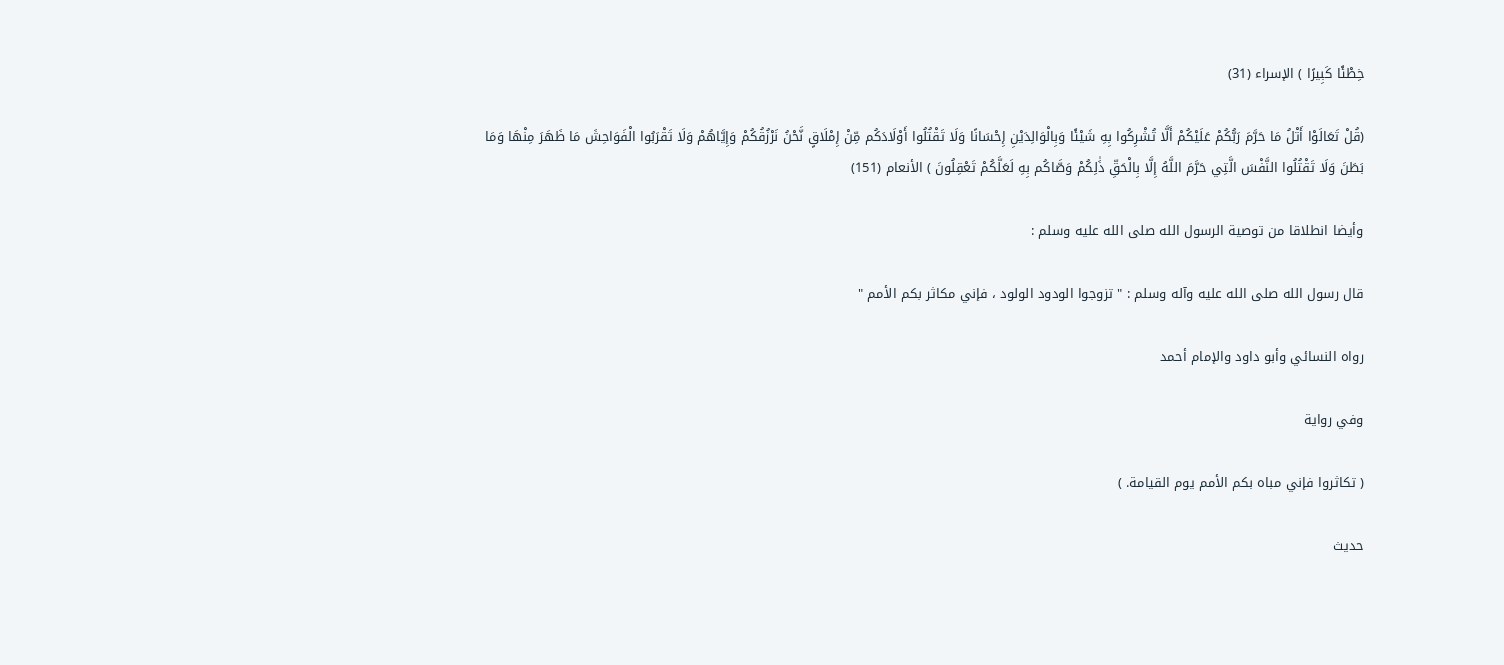خِطْئًا كَبِيرًا ) الإسراء (31)

(قُلْ تَعَالَوْا أَتْلُ مَا حَرَّمَ رَبُّكُمْ عَلَيْكُمْ أَلَّا تُشْرِكُوا بِهِ شَيْئًا وَبِالْوَالِدَيْنِ إِحْسَانًا وَلَا تَقْتُلُوا أَوْلَادَكُم مِّنْ إِمْلَاقٍ نَّحْنُ نَرْزُقُكُمْ وَإِيَّاهُمْ وَلَا تَقْرَبُوا الْفَوَاحِشَ مَا ظَهَرَ مِنْهَا وَمَا بَطَنَ وَلَا تَقْتُلُوا النَّفْسَ الَّتِي حَرَّمَ اللَّهُ إِلَّا بِالْحَقِّ ذَٰلِكُمْ وَصَّاكُم بِهِ لَعَلَّكُمْ تَعْقِلُونَ ) الأنعام (151)

وأيضا انطلاقا من توصية الرسول الله صلى الله عليه وسلم :

قال رسول الله صلى الله عليه وآله وسلم : " تزوجوا الودود الولود ، فإني مكاثر بكم الأمم "

رواه النسائي وأبو داود والإمام أحمد

وفي رواية

( تكاثروا فإني مباه بكم الأمم يوم القيامة. )

حديث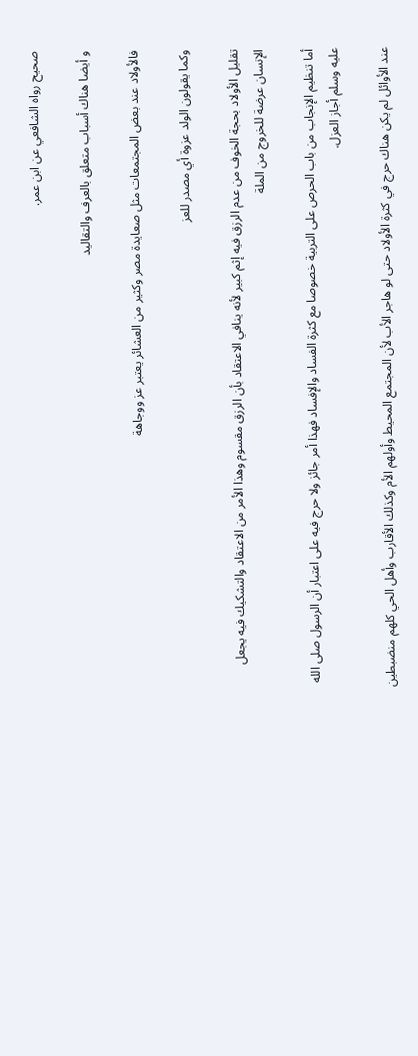صحيح رواه الشافعي عن ابن عمر.

و أيضا هناك أسباب متعلق بالعرف والتقاليد

فالأولاد عند بعض المجتمعات مثل صعايدة مصر وكثير من العشائر يعتبر عز ووجاهة

وكما يقولون الولد عزوة أي مصدر للعز

تقليل الأولاد بحجة الخوف من عدم الرزق فيه إثم كبير لأنه ينافي الاعتقاد بأن الرزق مقسوم وهذا الأمر من الاعتقاد والتشكيك فيه يجعل الإنسان عرضة للخروج من الملة

أما تنظيم الإنجاب من باب الحرص على التربية خصوصا مع كثرة الفساد والإفساد فهذا أمر جائز ولا حرج فيه على اعتبار أن الرسول صلى الله عليه وسلم أجاز العزل.

عند الأوائل لم يكن هناك حرج في كثرة الأولاد حتى لو هاجر الأب لأن المجتمع المحيط وأولهم الأم وكذلك الأقارب وأهل الحي كلهم منضبطين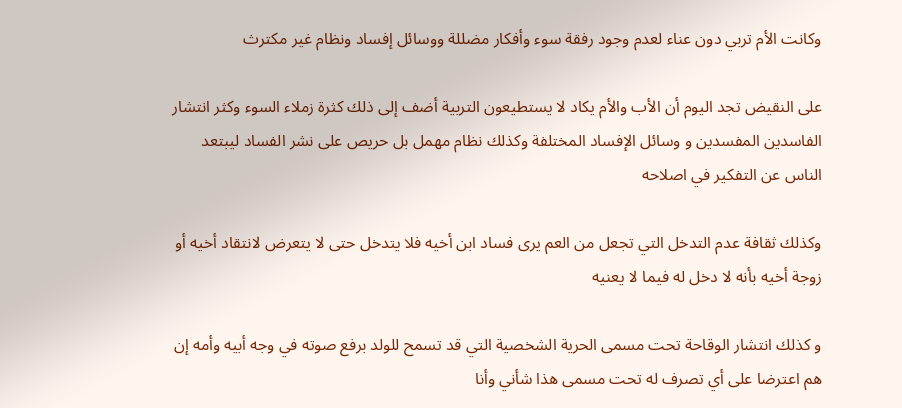وكانت الأم تربي دون عناء لعدم وجود رفقة سوء وأفكار مضللة ووسائل إفساد ونظام غير مكترث

على النقيض تجد اليوم أن الأب والأم يكاد لا يستطيعون التربية أضف إلى ذلك كثرة زملاء السوء وكثر انتشار الفاسدين المفسدين و وسائل الإفساد المختلفة وكذلك نظام مهمل بل حريص على نشر الفساد ليبتعد الناس عن التفكير في اصلاحه

وكذلك ثقافة عدم التدخل التي تجعل من العم يرى فساد ابن أخيه فلا يتدخل حتى لا يتعرض لانتقاد أخيه أو زوجة أخيه بأنه لا دخل له فيما لا يعنيه

و كذلك انتشار الوقاحة تحت مسمى الحرية الشخصية التي قد تسمح للولد برفع صوته في وجه أبيه وأمه إن هم اعترضا على أي تصرف له تحت مسمى هذا شأني وأنا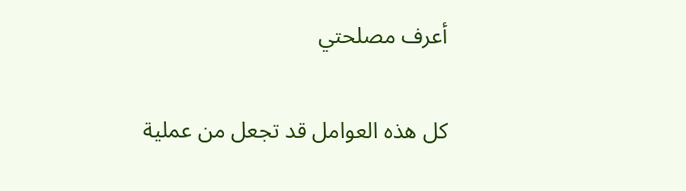أعرف مصلحتي

كل هذه العوامل قد تجعل من عملية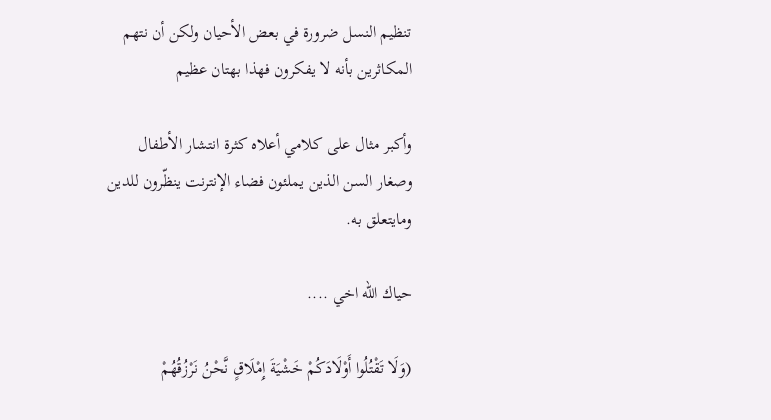تنظيم النسل ضرورة في بعض الأحيان ولكن أن نتهم المكاثرين بأنه لا يفكرون فهذا بهتان عظيم

وأكبر مثال على كلامي أعلاه كثرة انتشار الأطفال وصغار السن الذين يملئون فضاء الإنترنت ينظّرون للدين ومايتعلق به.

حياك الله اخي ....

(وَلَا تَقْتُلُوا أَوْلَادَكُمْ خَشْيَةَ إِمْلَاقٍ نَّحْنُ نَرْزُقُهُمْ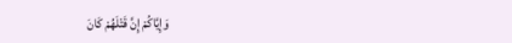وَإِيَّاكُمْ إِنَّ قَتْلَهُمْ كَانَ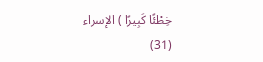خِطْئًا كَبِيرًا ) الإسراء (31)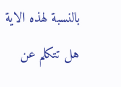بالنسبة لهذه الاية هل تتكلم عن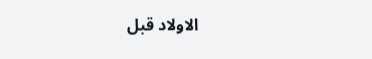الاولاد قبل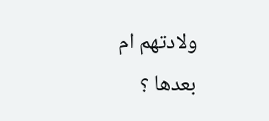ولادتهم ام بعدها ؟